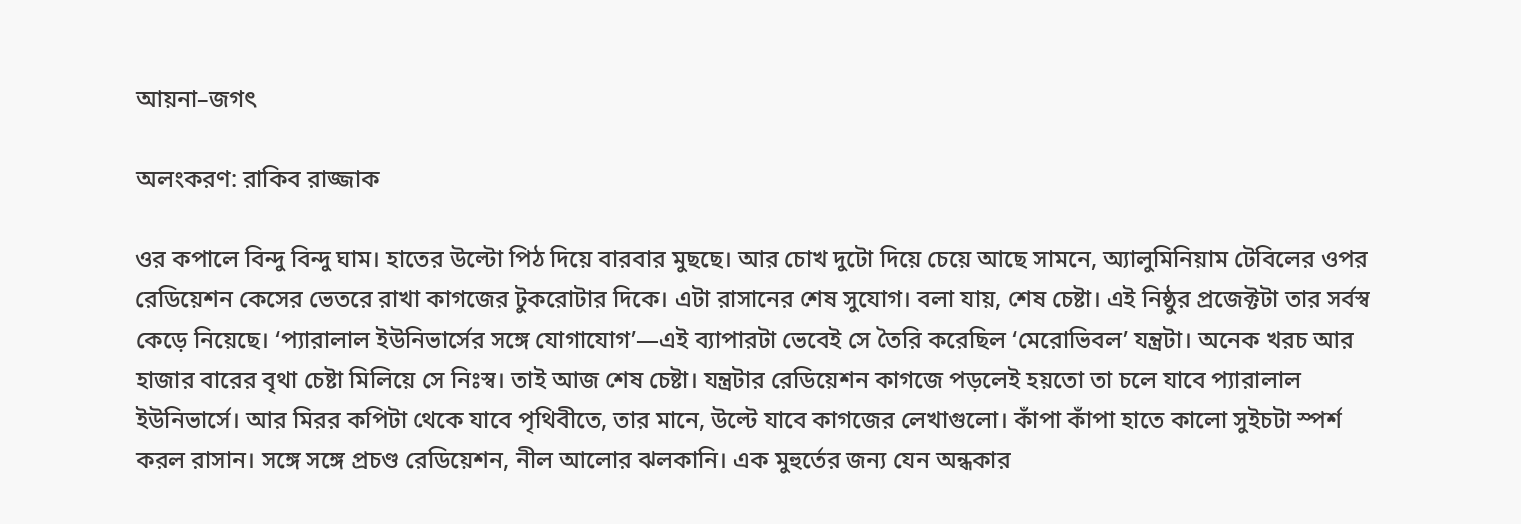আয়না–জগৎ

অলংকরণ: রাকিব রাজ্জাক

ওর কপালে বিন্দু বিন্দু ঘাম। হাতের উল্টো পিঠ দিয়ে বারবার মুছছে। আর চোখ দুটো দিয়ে চেয়ে আছে সামনে, অ্যালুমিনিয়াম টেবিলের ওপর রেডিয়েশন কেসের ভেতরে রাখা কাগজের টুকরোটার দিকে। এটা রাসানের শেষ সুযোগ। বলা যায়, শেষ চেষ্টা। এই নিষ্ঠুর প্রজেক্টটা তার সর্বস্ব কেড়ে নিয়েছে। ‘প্যারালাল ইউনিভার্সের সঙ্গে যোগাযোগ’—এই ব্যাপারটা ভেবেই সে তৈরি করেছিল ‘মেরোভিবল’ যন্ত্রটা। অনেক খরচ আর হাজার বারের বৃথা চেষ্টা মিলিয়ে সে নিঃস্ব। তাই আজ শেষ চেষ্টা। যন্ত্রটার রেডিয়েশন কাগজে পড়লেই হয়তো তা চলে যাবে প্যারালাল ইউনিভার্সে। আর মিরর কপিটা থেকে যাবে পৃথিবীতে, তার মানে, উল্টে যাবে কাগজের লেখাগুলো। কাঁপা কাঁপা হাতে কালো সুইচটা স্পর্শ করল রাসান। সঙ্গে সঙ্গে প্রচণ্ড রেডিয়েশন, নীল আলোর ঝলকানি। এক মুহুর্তের জন্য যেন অন্ধকার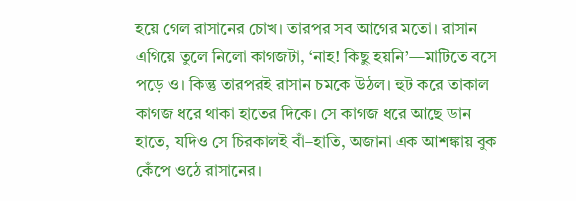হয়ে গেল রাসানের চোখ। তারপর সব আগের মতো। রাসান এগিয়ে তুলে নিলো কাগজটা, ‘নাহ! কিছু হয়নি’—মাটিতে বসে পড়ে ও। কিন্তু তারপরই রাসান চমকে উঠল। হুট করে তাকাল কাগজ ধরে থাকা হাতের দিকে। সে কাগজ ধরে আছে ডান হাতে, যদিও সে চিরকালই বাঁ–হাতি, অজানা এক আশঙ্কায় বুক কেঁপে ওঠে রাসানের।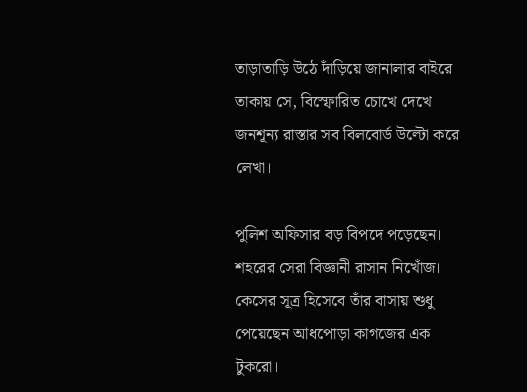তাড়াতাড়ি উঠে দাঁড়িয়ে জানালার বাইরে তাকায় সে, বিস্ফোরিত চোখে দেখে জনশূন্য রাস্তার সব বিলবোর্ড উল্টো করে লেখা।

পুলিশ অফিসার বড় বিপদে পড়েছেন। শহরের সেরা বিজ্ঞানী রাসান নিখোঁজ। কেসের সূত্র হিসেবে তাঁর বাসায় শুধু পেয়েছেন আধপোড়া কাগজের এক টুকরো।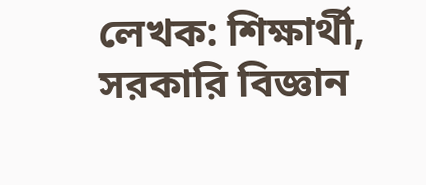লেখক: শিক্ষার্থী, সরকারি বিজ্ঞান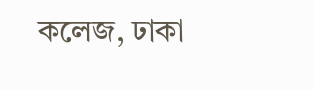কলেজ, ঢাকা